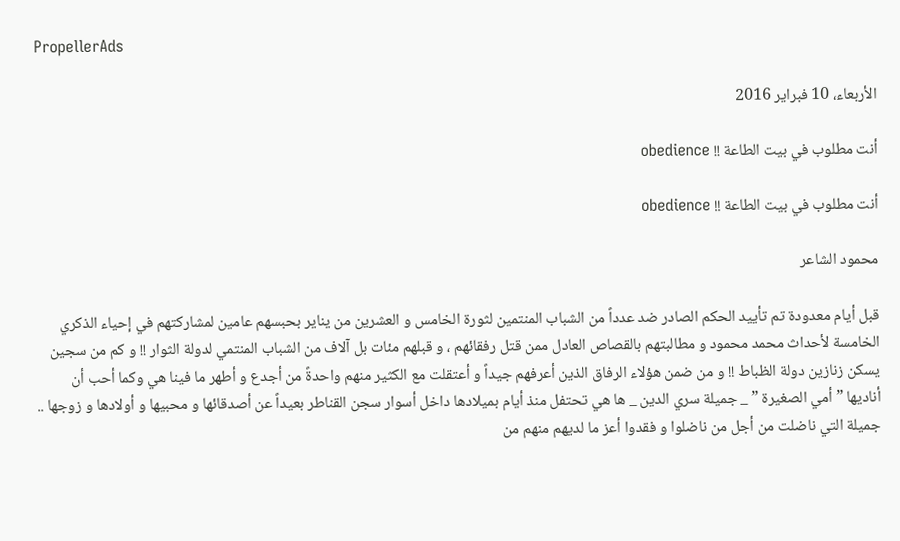PropellerAds

الأربعاء، 10 فبراير 2016

أنت مطلوب في بيت الطاعة !! obedience

أنت مطلوب في بيت الطاعة !! obedience

محمود الشاعر

قبل أيام معدودة تم تأييد الحكم الصادر ضد عدداً من الشباب المنتمين لثورة الخامس و العشرين من يناير بحبسهم عامين لمشاركتهم في إحياء الذكري الخامسة لأحداث محمد محمود و مطالبتهم بالقصاص العادل ممن قتل رفقائهم ، و قبلهم مئات بل آلاف من الشباب المنتمي لدولة الثوار !! و كم من سجين يسكن زنازين دولة الظباط !! و من ضمن هؤلاء الرفاق الذين أعرفهم جيداً و أعتقلت مع الكثير منهم واحدةً من أجدع و أطهر ما فينا هي وكما أحب أن أناديها ” أمي الصغيرة ” _ جميلة سري الدين _ ها هي تحتفل منذ أيام بميلادها داخل أسوار سجن القناطر بعيداً عن أصدقائها و محبيها و أولادها و زوجها ..
جميلة التي ناضلت من أجل من ناضلوا و فقدوا أعز ما لديهم منهم من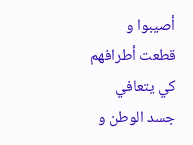أصيبوا و قطعت أطرافهم كي يتعافي جسد الوطن و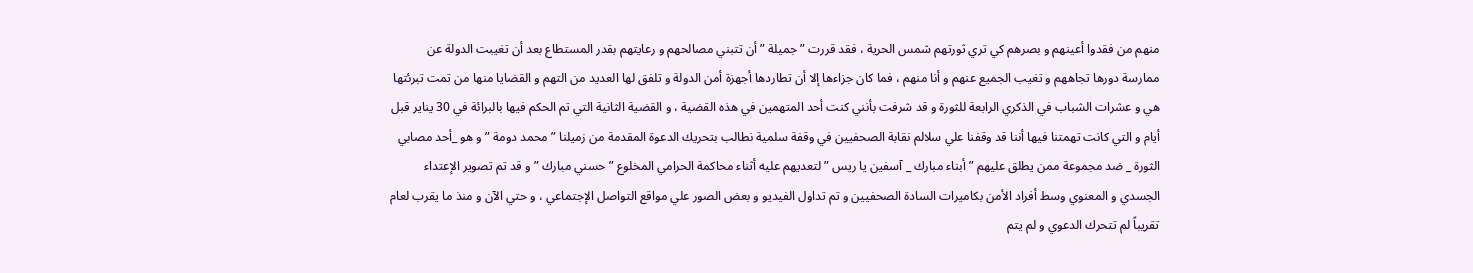منهم من فقدوا أعينهم و بصرهم كي تري ثورتهم شمس الحرية ، فقد قررت ” جميلة ” أن تتبني مصالحهم و رعايتهم بقدر المستطاع بعد أن تغيبت الدولة عن ممارسة دورها تجاههم و تغيب الجميع عنهم و أنا منهم ، فما كان جزاءها إلا أن تطاردها أجهزة أمن الدولة و تلفق لها العديد من التهم و القضايا منها من تمت تبرئتها هي و عشرات الشباب في الذكري الرابعة للثورة و قد شرفت بأنني كنت أحد المتهمين في هذه القضية ، و القضية الثانية التي تم الحكم فيها بالبرائة في 30 يناير قبل أيام و التي كانت تهمتنا فيها أننا قد وقفنا علي سلالم نقابة الصحفيين في وقفة سلمية نطالب بتحريك الدعوة المقدمة من زميلنا ” محمد دومة ” و هو _أحد مصابي الثورة _ ضد مجموعة ممن يطلق عليهم ” أبناء مبارك _ آسفين يا ريس ” لتعديهم عليه أثناء محاكمة الحرامي المخلوع ” حسني مبارك ” و قد تم تصوير الإعتداء الجسدي و المعنوي وسط أفراد الأمن بكاميرات السادة الصحفيين و تم تداول الفيديو و بعض الصور علي مواقع التواصل الإجتماعي ، و حتي الآن و منذ ما يقرب لعام تقريباً لم تتحرك الدعوي و لم يتم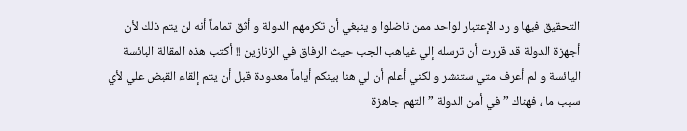التحقيق فيها و رد الإعتبار لواحد ممن ناضلوا و ينبغي أن تكرمهم الدولة و أثق تماماً أنه لن يتم ذلك لأن أجهزة الدولة قد قررت أن ترسله إلي غياهب الجب حيث الرفاق في الزنازين !! أكتب هذه المقالة البائسة اليائسة و لم أعرف متي ستنشر و لكني أعلم أن لي هنا بينكم أياماً معدودة قبل أن يتم إلقاء القبض علي لأي سبب ما ، فهناك ” في أمن الدولة ” التهم جاهزة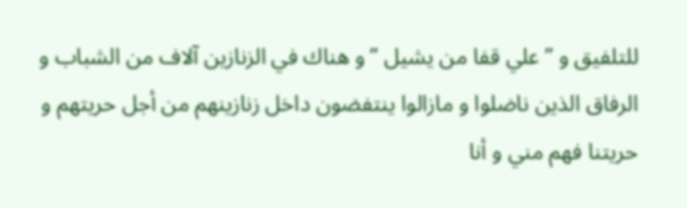للتلفيق و ” علي قفا من يشيل ” و هناك في الزنازين آلاف من الشباب و الرفاق الذين ناضلوا و مازالوا ينتفضون داخل زنازينهم من أجل حريتهم و حريتنا فهم مني و أنا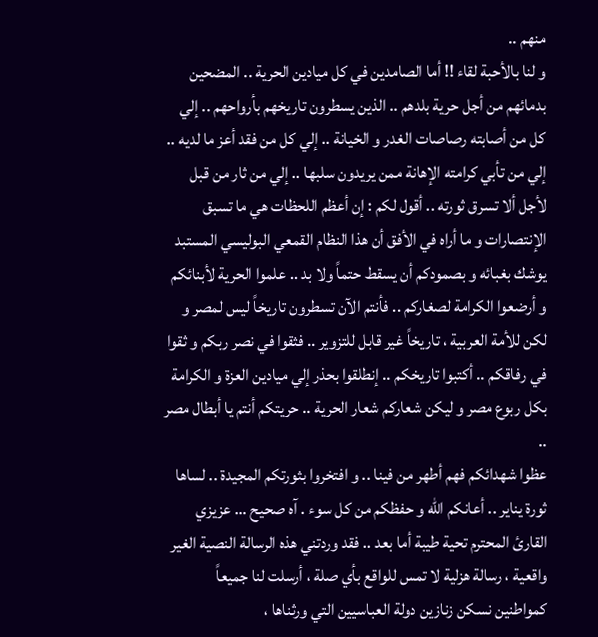منهم ..
و لنا بالأحبة لقاء !! أما الصامدين في كل ميادين الحرية .. المضحين بدمائهم من أجل حرية بلدهم .. الذين يسطرون تاريخهم بأرواحهم .. إلي كل من أصابته رصاصات الغدر و الخيانة .. إلي كل من فقد أعز ما لديه .. إلي من تأبي كرامته الإهانة ممن يريدون سلبها .. إلي من ثار من قبل لأجل ألا تسرق ثورته .. أقول لكم : إن أعظم اللحظات هي ما تسبق الإنتصارات و ما أراه في الأفق أن هذا النظام القمعي البوليسي المستبد يوشك بغبائه و بصمودكم أن يسقط حتماً ولا بد .. علموا الحرية لأبنائكم و أرضعوا الكرامة لصغاركم .. فأنتم الآن تسطرون تاريخاً ليس لمصر و لكن للأمة العربية ، تاريخاً غير قابل للتزوير .. فثقوا في نصر ربكم و ثقوا في رفاقكم .. أكتبوا تاريخكم .. إنطلقوا بحذر إلي ميادين العزة و الكرامة بكل ربوع مصر و ليكن شعاركم شعار الحرية .. حريتكم أنتم يا أبطال مصر ..
عظوا شهدائكم فهم أطهر من فينا .. و افتخروا بثورتكم المجيدة .. لساها ثورة يناير .. أعانكم الله و حفظكم من كل سوء . آه صحيح … عزيزي القارئ المحترم تحية طيبة أما بعد .. فقد وردتني هذه الرسالة النصية الغير واقعية ، رسالة هزلية لا تمس للواقع بأي صلة ، أرسلت لنا جميعاً كمواطنين نسكن زنازين دولة العباسيين التي ورثناها ،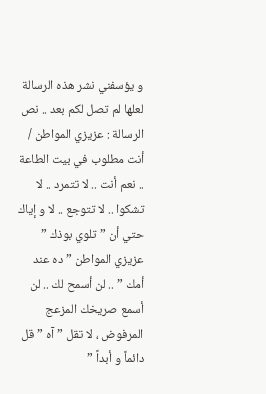و يؤسفني نشر هذه الرسالة لعلها لم تصل لكم بعد .. نص الرسالة : عزيزي المواطن / أنت مطلوب في بيت الطاعة .. نعم أنت .. لا تتمرد .. لا تشكوا .. لا تتوجع .. لا و إياك حتي أن ” تلوي بوذك ” عزيزي المواطن ” ده عند أمك ” .. لن أسمح لك .. لن أسمع صريخك المزعج المرفوض ، لا تقل ” آه ” قل دائماً و أبداً ”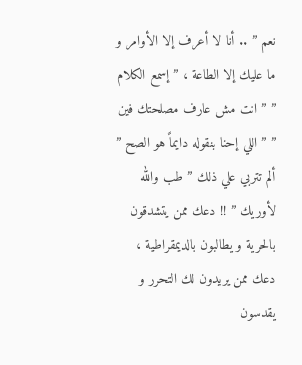نعم ” .. أنا لا أعرف إلا الأوامر و ما عليك إلا الطاعة ، ” إسمع الكلام ” ” انت مش عارف مصلحتك فين ” ” اللي إحنا بنقوله دايماً هو الصح ” ألم تتربي علي ذلك ” طب والله لأوريك ” !! دعك ممن يتشدقون بالحرية و يطالبون بالديمقراطية ، دعك ممن يريدون لك التحرر و يقدسون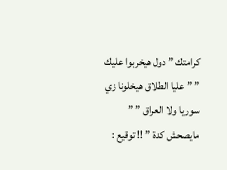كرامتك ” دول هيخربوا عليك ” ” عليا الطلاق هيخلونا زي سوريا ولا العراق ” ” مايصحش كدة ” !! توقيع :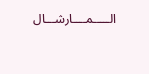الـــــمــــارشـــال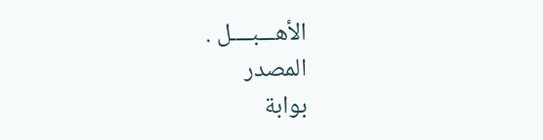الأهـــبــــل .
المصدر
بوابة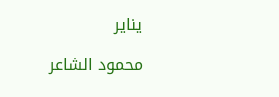يناير

محمود الشاعر